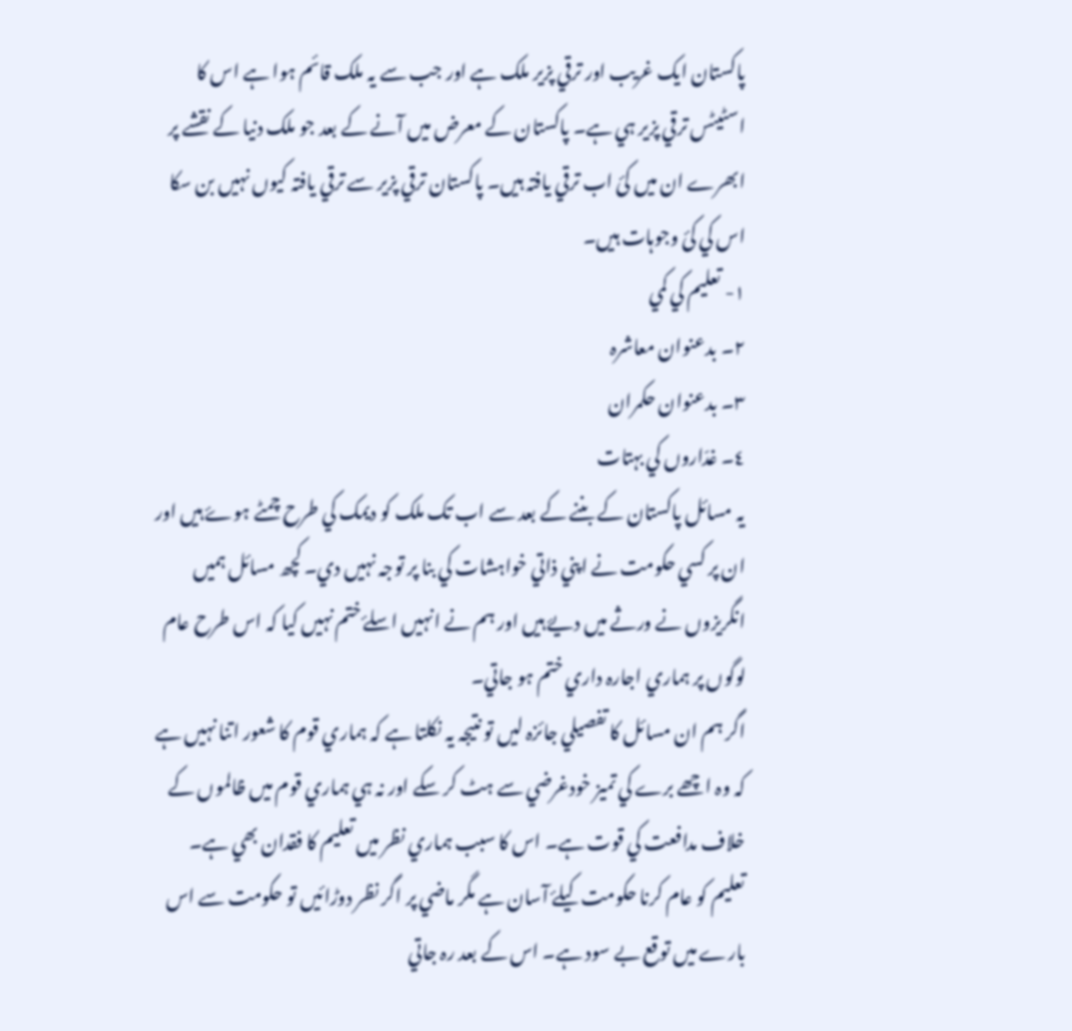پاکستان ايک غريب اور ترقي پزير ملک ہے اور جب سے يہ ملک قائم ہوا ہے اس کا اسٹيٹس ترقي پزير ہي ہے۔ پاکستان کے معرض ميں آنے کے بعد جو ملک دنيا کے نقشے پر ابھرے ان ميں کئ اب ترقي يافتہ ہيں۔ پاکستان ترقي پزير سے ترقي يافتہ کيوں نہيں بن سکا اس کي کئ وجوہات ہيں۔
١- تعليم کي کمي
٢۔ بدعنوان معاشرہ
٣۔ بدعنوان حکمران
٤۔ غدّاروں کي بہتات
يہ مسائل پاکستان کے بننے کے بعد سے اب تک ملک کو ديمک کي طرح چمٹے ہوۓ ہيں اور ان پر کسي حکومت نے اپني ذاتي خواہشات کي بنا پر توجہ نہيں دي۔ کچھ مسائل ہميں انگريزوں نے ورثے ميں ديۓ ہيں اور ہم نے انہيں اسلۓ ختم نہيں کيا کہ اس طرح عام لوگوں پر ہماري اجارہ داري ختم ہو جاتي۔
اگر ہم ان مسائل کا تفصيلي جائزہ ليں تو نتيجہ يہ نکلتا ہے کہ ہماري قوم کا شعور اتنا نہيں ہے کہ وہ اچھے برے کي تميز خودغرضي سے ہٹ کر سکے اور نہ ہي ہماري قوم ميں ظالموں کے خلاف مدافعت کي قوت ہے۔ اس کا سبب ہماري نظر ميں تعليم کا فقدان بھي ہے۔
تعليم کو عام کرنا حکومت کيلۓ آسان ہے مگر ماضي پر اگر نظر دوڑائيں تو حکومت سے اس بارے ميں توقع بے سود ہے۔ اس کے بعد رہ جاتي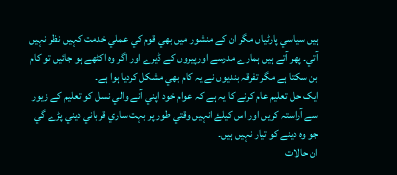ہيں سياسي پارٹياں مگر ان کے منشور ميں بھي قوم کي عملي خدمت کہيں نظر نہيں آتي۔ پھر آتے ہيں ہمارے مدرسے اورپيروں کے ڈيرے اور اگر وہ اکٹھے ہو جائيں تو کام بن سکتا ہے مگر تفرقہ بنديوں نے يہ کام بھي مشکل کرديا ہوا ہے۔
ايک حل تعليم عام کرنے کا يہ ہے کہ عوام خود اپني آنے والي نسل کو تعليم کے زيور سے آراستہ کريں اور اس کيلۓ انہيں وقتي طور پر بہت ساري قرباني ديني پڑے گي جو وہ دينے کو تيار نہيں ہيں۔
ان حالات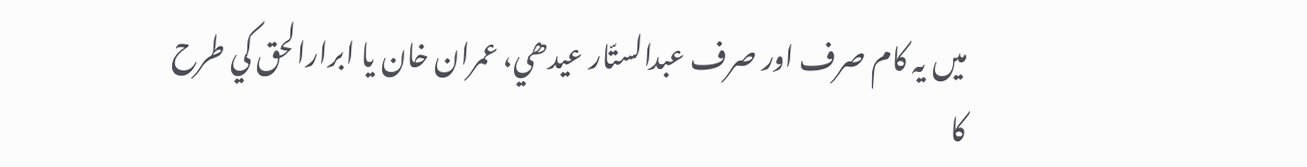ميں يہ کام صرف اور صرف عبدالستّار عيدھي، عمران خان يا ابرارالحق کي طرح کا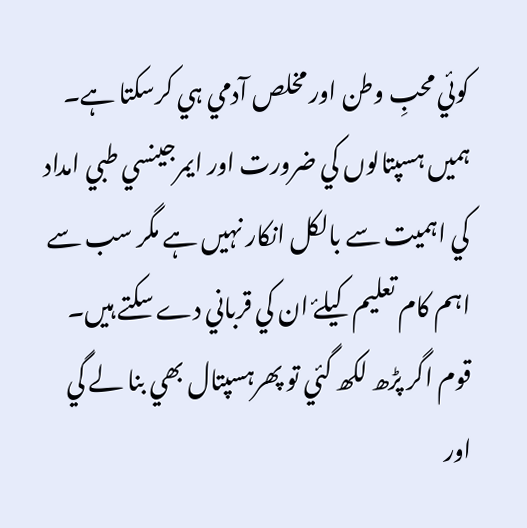کوئي محبِ وطن اور مخلص آدمي ہي کرسکتا ہے۔ ہميں ہسپتالوں کي ضرورت اور ايمرجينسي طبي امداد کي اہميت سے بالکل انکار نہیں ہے مگر سب سے اہم کام تعليم کيلۓ ان کي قرباني دے سکتے ہيں۔ قوم اگر پڑھ لکھ گئي تو پھرہسپتال بھي بنا لے گي اور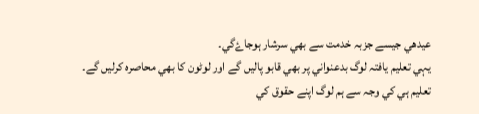عيدھي جيسے جزبہ خدمت سے بھي سرشار ہوجاۓگي۔
يہي تعليم يافتہ لوگ بدعنواني پر بھي قابو پاليں گے اور لوٹون کا بھي محاصرہ کرليں گے۔ تعليم ہي کي وجہ سے ہم لوگ اپنے حقوق کي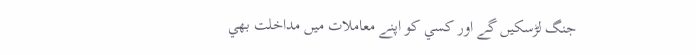جنگ لڑسکيں گے اور کسي کو اپنے معاملات ميں مداخلت بھي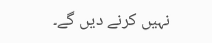نہيں کرنے ديں گے۔